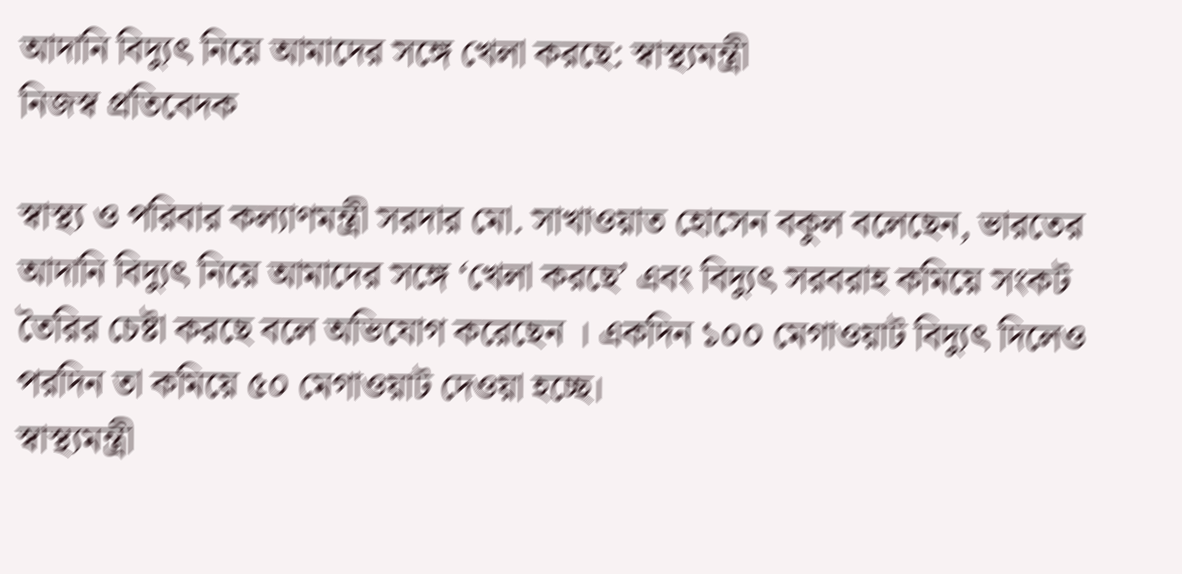আদানি বিদ্যুৎ নিয়ে আমাদের সঙ্গে খেলা করছে: স্বাস্থ্যমন্ত্রী
নিজস্ব প্রতিবেদক

স্বাস্থ্য ও পরিবার কল্যাণমন্ত্রী সরদার মো. সাখাওয়াত হোসেন বকুল বলেছেন, ভারতের আদানি বিদ্যুৎ নিয়ে আমাদের সঙ্গে ‘খেলা করছে’ এবং বিদ্যুৎ সরবরাহ কমিয়ে সংকট তৈরির চেষ্টা করছে বলে অভিযোগ করেছেন । একদিন ১০০ মেগাওয়াট বিদ্যুৎ দিলেও পরদিন তা কমিয়ে ৫০ মেগাওয়াট দেওয়া হচ্ছে।
স্বাস্থ্যমন্ত্রী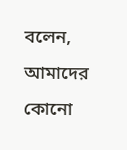বলেন, আমাদের কোনো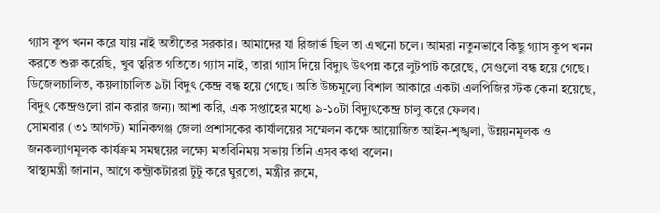গ্যাস কূপ খনন করে যায় নাই অতীতের সরকার। আমাদের যা রিজার্ভ ছিল তা এখনো চলে। আমরা নতুনভাবে কিছু গ্যাস কূপ খনন করতে শুরু করেছি, খুব ত্বরিত গতিতে। গ্যাস নাই, তারা গ্যাস দিয়ে বিদ্যুৎ উৎপন্ন করে লুটপাট করেছে, সেগুলো বন্ধ হয়ে গেছে। ডিজেলচালিত, কয়লাচালিত ৯টা বিদুৎ কেন্দ্র বন্ধ হয়ে গেছে। অতি উচ্চমূল্যে বিশাল আকারে একটা এলপিজির স্টক কেনা হয়েছে, বিদুৎ কেন্দ্রগুলো রান করার জন্য। আশা করি, এক সপ্তাহের মধ্যে ৯-১০টা বিদ্যুৎকেন্দ্র চালু করে ফেলব।
সোমবার (৩১ আগস্ট) মানিকগঞ্জ জেলা প্রশাসকের কার্যালয়ের সম্মেলন কক্ষে আয়োজিত আইন-শৃঙ্খলা, উন্নয়নমূলক ও জনকল্যাণমূলক কার্যক্রম সমন্বয়ের লক্ষ্যে মতবিনিময় সভায় তিনি এসব কথা বলেন।
স্বাস্থ্যমন্ত্রী জানান, আগে কন্ট্রাকটাররা টুটু করে ঘুরতো, মন্ত্রীর রুমে,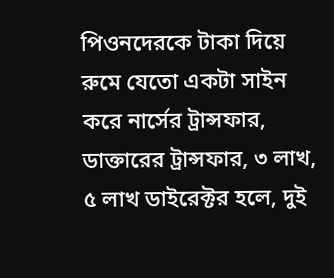পিওনদেরকে টাকা দিয়ে রুমে যেতো একটা সাইন করে নার্সের ট্রান্সফার, ডাক্তারের ট্রান্সফার, ৩ লাখ, ৫ লাখ ডাইরেক্টর হলে, দুই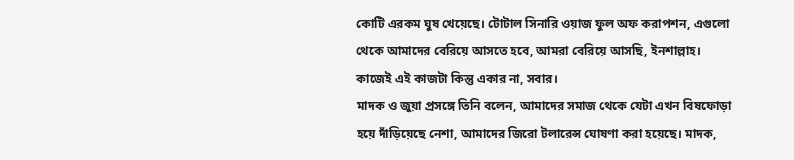কোটি এরকম ঘুষ খেয়েছে। টোটাল সিনারি ওয়াজ ফুল অফ করাপশন, এগুলো থেকে আমাদের বেরিয়ে আসতে হবে, আমরা বেরিয়ে আসছি, ইনশাল্লাহ। কাজেই এই কাজটা কিন্তু একার না, সবার।
মাদক ও জুয়া প্রসঙ্গে তিনি বলেন, আমাদের সমাজ থেকে যেটা এখন বিষফোড়া হয়ে দাঁড়িয়েছে নেশা, আমাদের জিরো টলারেন্স ঘোষণা করা হয়েছে। মাদক,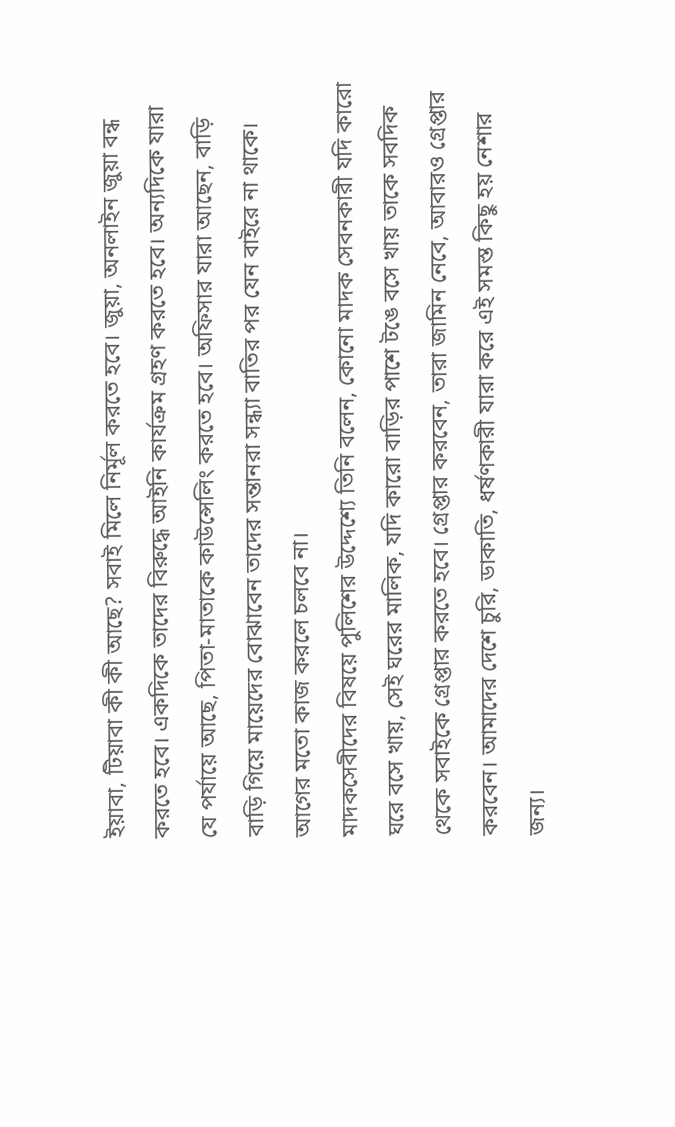ইয়াবা, টিয়াবা কী কী আছে? সবাই মিলে নির্মূল করতে হবে। জুয়া, অনলাইন জুয়া বন্ধ করতে হবে। একদিকে তাদের বিরুদ্ধে আইনি কার্যক্রম গ্রহণ করতে হবে। অন্যদিকে যারা যে পর্যায়ে আছে, পিতা-মাতাকে কাউন্সেলিং করতে হবে। অফিসার যারা আছেন, বাড়ি বাড়ি গিয়ে মায়েদের বোঝাবেন তাদের সন্তানরা সন্ধ্যা বাতির পর যেন বাইরে না থাকে। আগের মতো কাজ করলে চলবে না।
মাদকসেবীদের বিষয়ে পুলিশের উদ্দেশ্যে তিনি বলেন, কোনো মাদক সেবনকারী যদি কারো ঘরে বসে খায়, সেই ঘরের মালিক, যদি কারো বাড়ির পাশে টঙে বসে খায় তাকে সবদিক থেকে সবাইকে গ্রেপ্তার করতে হবে। গ্রেপ্তার করবেন, তারা জামিন নেবে, আবারও গ্রেপ্তার করবেন। আমাদের দেশে চুরি, ডাকাতি, ধর্ষণকারী যারা করে এই সমস্ত কিছু হয় নেশার জন্য।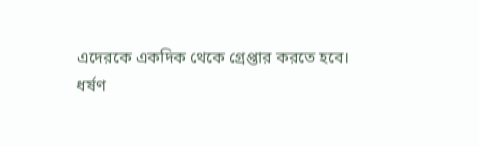এদেরকে একদিক থেকে গ্রেপ্তার করতে হবে।
ধর্ষণ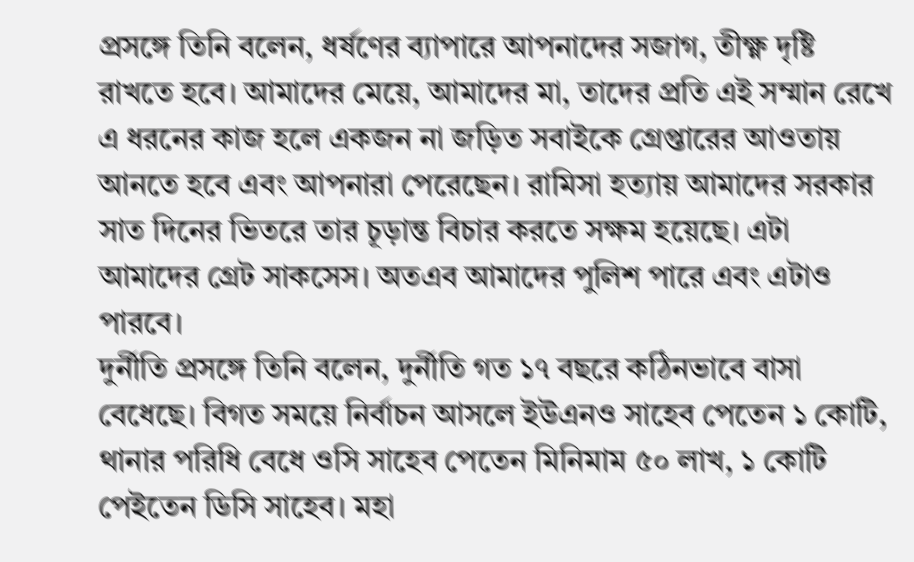প্রসঙ্গে তিনি বলেন, ধর্ষণের ব্যাপারে আপনাদের সজাগ, তীক্ষ্ণ দৃষ্টি রাখতে হবে। আমাদের মেয়ে, আমাদের মা, তাদের প্রতি এই সম্মান রেখে এ ধরনের কাজ হলে একজন না জড়িত সবাইকে গ্রেপ্তারের আওতায় আনতে হবে এবং আপনারা পেরেছেন। রামিসা হত্যায় আমাদের সরকার সাত দিনের ভিতরে তার চূড়ান্ত বিচার করতে সক্ষম হয়েছে। এটা আমাদের গ্রেট সাকসেস। অতএব আমাদের পুলিশ পারে এবং এটাও পারবে।
দুর্নীতি প্রসঙ্গে তিনি বলেন, দুর্নীতি গত ১৭ বছরে কঠিনভাবে বাসা বেধেছে। বিগত সময়ে নির্বাচন আসলে ইউএনও সাহেব পেতেন ১ কোটি, থানার পরিধি বেধে ওসি সাহেব পেতেন মিনিমাম ৫০ লাখ, ১ কোটি পেইতেন ডিসি সাহেব। মহা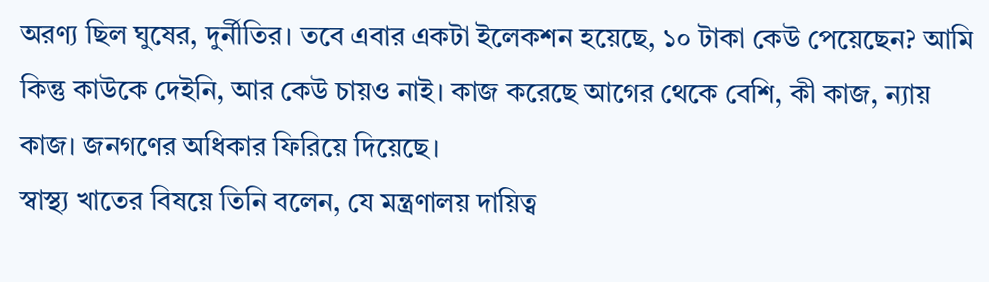অরণ্য ছিল ঘুষের, দুর্নীতির। তবে এবার একটা ইলেকশন হয়েছে, ১০ টাকা কেউ পেয়েছেন? আমি কিন্তু কাউকে দেইনি, আর কেউ চায়ও নাই। কাজ করেছে আগের থেকে বেশি, কী কাজ, ন্যায় কাজ। জনগণের অধিকার ফিরিয়ে দিয়েছে।
স্বাস্থ্য খাতের বিষয়ে তিনি বলেন, যে মন্ত্রণালয় দায়িত্ব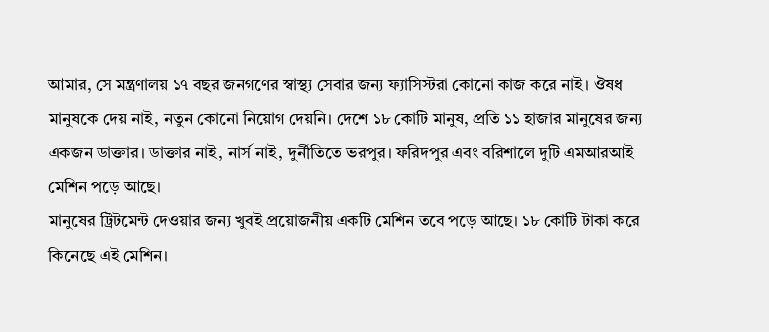আমার, সে মন্ত্রণালয় ১৭ বছর জনগণের স্বাস্থ্য সেবার জন্য ফ্যাসিস্টরা কোনো কাজ করে নাই। ঔষধ মানুষকে দেয় নাই, নতুন কোনো নিয়োগ দেয়নি। দেশে ১৮ কোটি মানুষ, প্রতি ১১ হাজার মানুষের জন্য একজন ডাক্তার। ডাক্তার নাই, নার্স নাই, দুর্নীতিতে ভরপুর। ফরিদপুর এবং বরিশালে দুটি এমআরআই মেশিন পড়ে আছে।
মানুষের ট্রিটমেন্ট দেওয়ার জন্য খুবই প্রয়োজনীয় একটি মেশিন তবে পড়ে আছে। ১৮ কোটি টাকা করে কিনেছে এই মেশিন।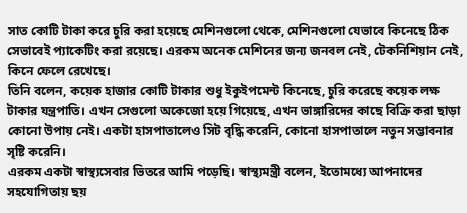সাত কোটি টাকা করে চুরি করা হয়েছে মেশিনগুলো থেকে, মেশিনগুলো যেভাবে কিনেছে ঠিক সেভাবেই প্যাকেটিং করা রয়েছে। এরকম অনেক মেশিনের জন্য জনবল নেই, টেকনিশিয়ান নেই, কিনে ফেলে রেখেছে।
তিনি বলেন, কয়েক হাজার কোটি টাকার শুধু ইকুইপমেন্ট কিনেছে, চুরি করেছে কয়েক লক্ষ টাকার যন্ত্রপাতি। এখন সেগুলো অকেজো হয়ে গিয়েছে, এখন ভাঙ্গারিদের কাছে বিক্রি করা ছাড়া কোনো উপায় নেই। একটা হাসপাতালেও সিট বৃদ্ধি করেনি, কোনো হাসপাতালে নতুন সম্ভাবনার সৃষ্টি করেনি।
এরকম একটা স্বাস্থ্যসেবার ভিতরে আমি পড়েছি। স্বাস্থ্যমন্ত্রী বলেন, ইতোমধ্যে আপনাদের সহযোগিতায় ছয়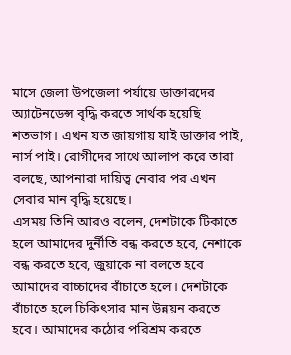মাসে জেলা উপজেলা পর্যায়ে ডাক্তারদের অ্যাটেনডেন্স বৃদ্ধি করতে সার্থক হয়েছি শতভাগ। এখন যত জায়গায় যাই ডাক্তার পাই, নার্স পাই। রোগীদের সাথে আলাপ করে তারা বলছে, আপনারা দায়িত্ব নেবার পর এখন সেবার মান বৃদ্ধি হয়েছে।
এসময় তিনি আরও বলেন, দেশটাকে টিকাতে হলে আমাদের দুর্নীতি বন্ধ করতে হবে, নেশাকে বন্ধ করতে হবে, জুয়াকে না বলতে হবে আমাদের বাচ্চাদের বাঁচাতে হলে। দেশটাকে বাঁচাতে হলে চিকিৎসার মান উন্নয়ন করতে হবে। আমাদের কঠোর পরিশ্রম করতে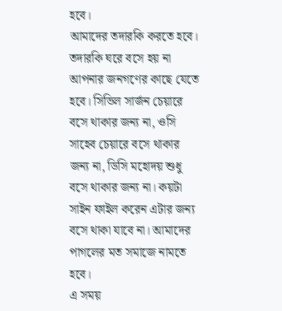হবে।
আমাদের তদারকি করতে হবে। তদারকি ঘরে বসে হয় না আপনার জনগণের কাছে যেতে হবে। সিভিল সার্জন চেয়ারে বসে থাকার জন্য না, ওসি সাহেব চেয়ারে বসে থাকার জন্য না, ডিসি মহোদয় শুধু বসে থাকার জন্য না। কয়টা সাইন ফাইল করেন এটার জন্য বসে থাকা যাবে না। আমাদের পাগলের মত সমাজে নামতে হবে।
এ সময়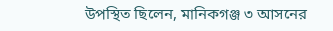উপস্থিত ছিলেন, মানিকগঞ্জ ৩ আসনের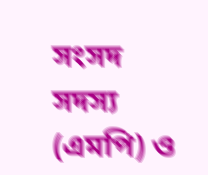সংসদ সদস্য (এমপি) ও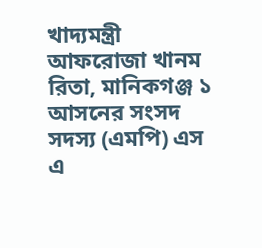খাদ্যমন্ত্রী আফরোজা খানম রিতা, মানিকগঞ্জ ১ আসনের সংসদ সদস্য (এমপি) এস এ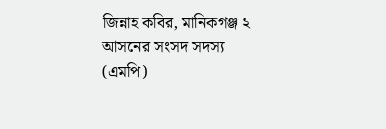জিন্নাহ কবির, মানিকগঞ্জ ২ আসনের সংসদ সদস্য (এমপি)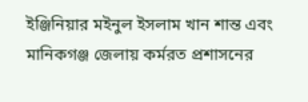ইঞ্জিনিয়ার মইনুল ইসলাম খান শান্ত এবং মানিকগঞ্জ জেলায় কর্মরত প্রশাসনের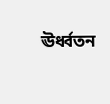ঊর্ধ্বতন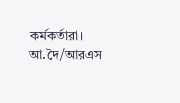কর্মকর্তারা।
আ.দৈ/আরএস